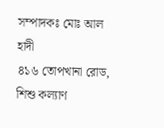সম্পাদকঃ মোঃ আল হাদী
৪১৬ তোপখানা রোড, শিশু কল্যাণ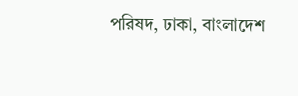পরিষদ, ঢাকা, বাংলাদেশ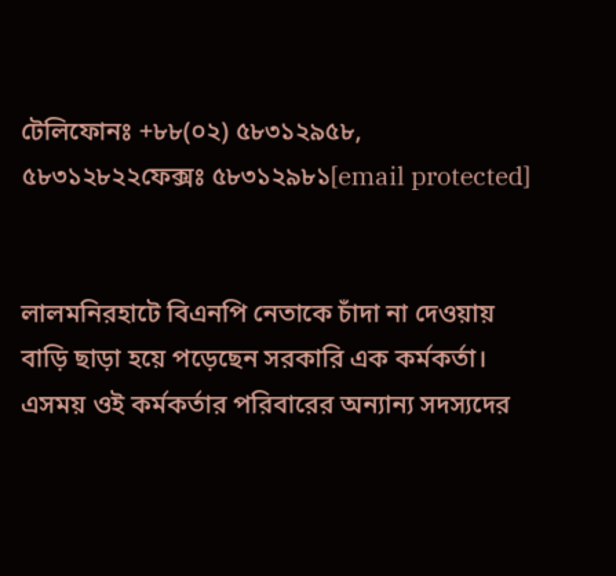টেলিফোনঃ +৮৮(০২) ৫৮৩১২৯৫৮, ৫৮৩১২৮২২ফেক্সঃ ৫৮৩১২৯৮১[email protected]


লালমনিরহাটে বিএনপি নেতাকে চাঁদা না দেওয়ায় বাড়ি ছাড়া হয়ে পড়েছেন সরকারি এক কর্মকর্তা। এসময় ওই কর্মকর্তার পরিবারের অন্যান্য সদস্যদের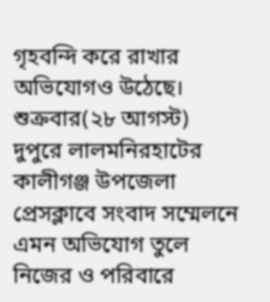গৃহবন্দি করে রাখার অভিযোগও উঠেছে।
শুক্রবার(২৮ আগস্ট) দুপুরে লালমনিরহাটের কালীগঞ্জ উপজেলা প্রেসক্লাবে সংবাদ সম্মেলনে এমন অভিযোগ তুলে নিজের ও পরিবারে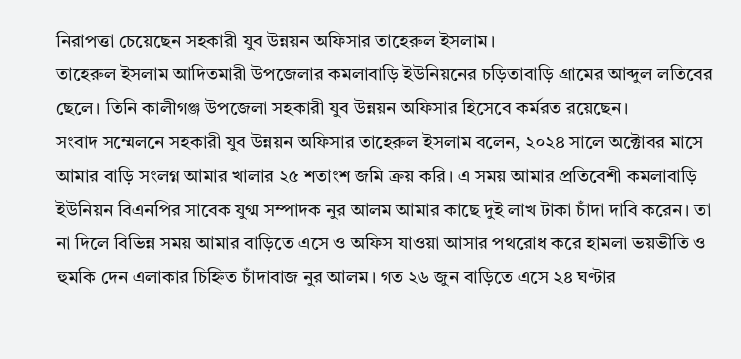নিরাপত্তা চেয়েছেন সহকারী যুব উন্নয়ন অফিসার তাহেরুল ইসলাম।
তাহেরুল ইসলাম আদিতমারী উপজেলার কমলাবাড়ি ইউনিয়নের চড়িতাবাড়ি গ্রামের আব্দুল লতিবের ছেলে। তিনি কালীগঞ্জ উপজেলা সহকারী যুব উন্নয়ন অফিসার হিসেবে কর্মরত রয়েছেন।
সংবাদ সম্মেলনে সহকারী যুব উন্নয়ন অফিসার তাহেরুল ইসলাম বলেন, ২০২৪ সালে অক্টোবর মাসে আমার বাড়ি সংলগ্ন আমার খালার ২৫ শতাংশ জমি ক্রয় করি। এ সময় আমার প্রতিবেশী কমলাবাড়ি ইউনিয়ন বিএনপির সাবেক যুগ্ম সম্পাদক নুর আলম আমার কাছে দুই লাখ টাকা চাঁদা দাবি করেন। তা না দিলে বিভিন্ন সময় আমার বাড়িতে এসে ও অফিস যাওয়া আসার পথরোধ করে হামলা ভয়ভীতি ও হুমকি দেন এলাকার চিহ্নিত চাঁদাবাজ নুর আলম। গত ২৬ জুন বাড়িতে এসে ২৪ ঘণ্টার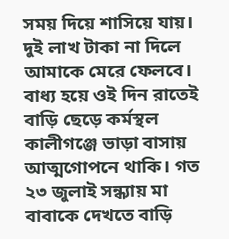সময় দিয়ে শাসিয়ে যায়। দুই লাখ টাকা না দিলে আমাকে মেরে ফেলবে। বাধ্য হয়ে ওই দিন রাতেই বাড়ি ছেড়ে কর্মস্থল কালীগঞ্জে ভাড়া বাসায় আত্মগোপনে থাকি। গত ২৩ জুলাই সন্ধ্যায় মা বাবাকে দেখতে বাড়ি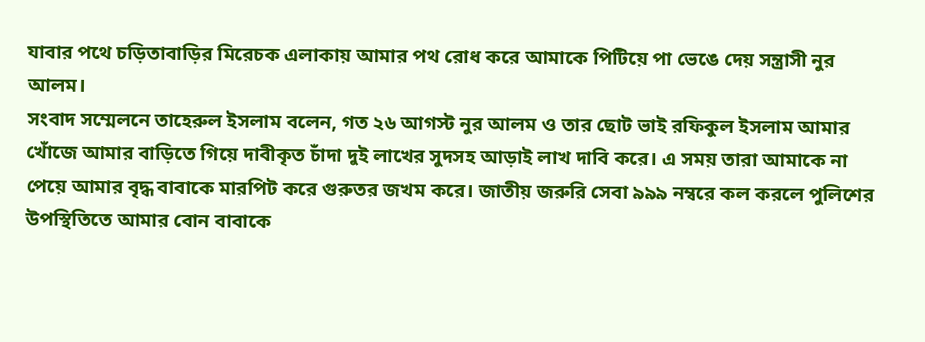যাবার পথে চড়িতাবাড়ির মিরেচক এলাকায় আমার পথ রোধ করে আমাকে পিটিয়ে পা ভেঙে দেয় সন্ত্রাসী নুর আলম।
সংবাদ সম্মেলনে তাহেরুল ইসলাম বলেন, গত ২৬ আগস্ট নুর আলম ও তার ছোট ভাই রফিকুল ইসলাম আমার খোঁজে আমার বাড়িতে গিয়ে দাবীকৃত চাঁদা দুই লাখের সুদসহ আড়াই লাখ দাবি করে। এ সময় তারা আমাকে না পেয়ে আমার বৃদ্ধ বাবাকে মারপিট করে গুরুতর জখম করে। জাতীয় জরুরি সেবা ৯৯৯ নম্বরে কল করলে পুলিশের উপস্থিতিতে আমার বোন বাবাকে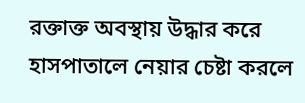রক্তাক্ত অবস্থায় উদ্ধার করে হাসপাতালে নেয়ার চেষ্টা করলে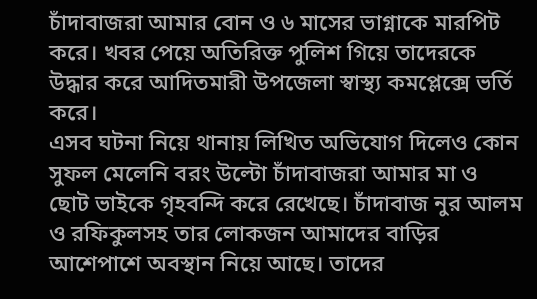চাঁদাবাজরা আমার বোন ও ৬ মাসের ভাগ্নাকে মারপিট করে। খবর পেয়ে অতিরিক্ত পুলিশ গিয়ে তাদেরকে উদ্ধার করে আদিতমারী উপজেলা স্বাস্থ্য কমপ্লেক্সে ভর্তি করে।
এসব ঘটনা নিয়ে থানায় লিখিত অভিযোগ দিলেও কোন সুফল মেলেনি বরং উল্টো চাঁদাবাজরা আমার মা ও ছোট ভাইকে গৃহবন্দি করে রেখেছে। চাঁদাবাজ নুর আলম ও রফিকুলসহ তার লোকজন আমাদের বাড়ির আশেপাশে অবস্থান নিয়ে আছে। তাদের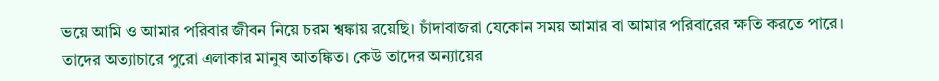ভয়ে আমি ও আমার পরিবার জীবন নিয়ে চরম শ্বঙ্কায় রয়েছি। চাঁদাবাজরা যেকোন সময় আমার বা আমার পরিবারের ক্ষতি করতে পারে। তাদের অত্যাচারে পুরো এলাকার মানুষ আতঙ্কিত। কেউ তাদের অন্যায়ের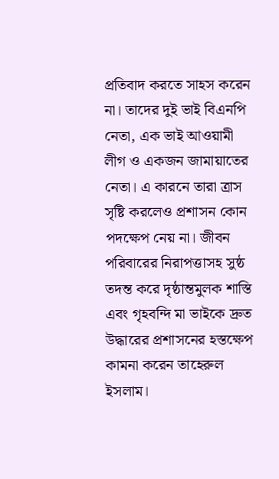প্রতিবাদ করতে সাহস করেন না। তাদের দুই ভাই বিএনপি নেতা, এক ভাই আওয়ামী লীগ ও একজন জামায়াতের নেতা। এ কারনে তারা ত্রাস সৃষ্টি করলেও প্রশাসন কোন পদক্ষেপ নেয় না। জীবন পরিবারের নিরাপত্তাসহ সুষ্ঠ তদন্ত করে দৃষ্ঠান্তমুলক শাস্তি এবং গৃহবন্দি মা ভাইকে দ্রুত উদ্ধারের প্রশাসনের হস্তক্ষেপ কামনা করেন তাহেরুল ইসলাম।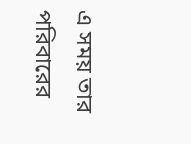এ সময় তার পরিবারের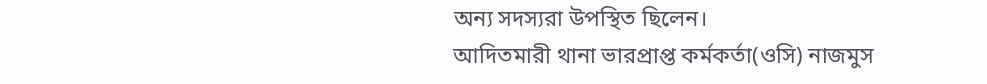অন্য সদস্যরা উপস্থিত ছিলেন।
আদিতমারী থানা ভারপ্রাপ্ত কর্মকর্তা(ওসি) নাজমুস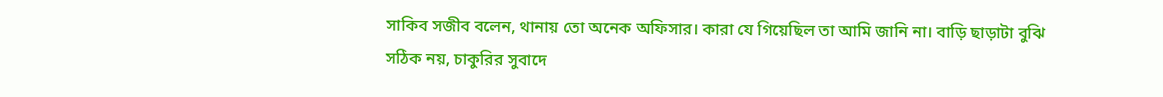সাকিব সজীব বলেন, থানায় তো অনেক অফিসার। কারা যে গিয়েছিল তা আমি জানি না। বাড়ি ছাড়াটা বুঝি সঠিক নয়, চাকুরির সুবাদে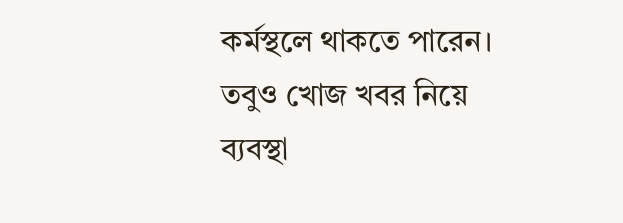কর্মস্থলে থাকতে পারেন। তবুও খোজ খবর নিয়ে ব্যবস্থা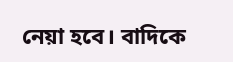নেয়া হবে। বাদিকে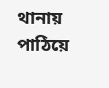থানায় পাঠিয়ে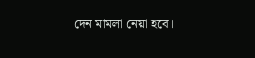দেন মামলা নেয়া হবে।